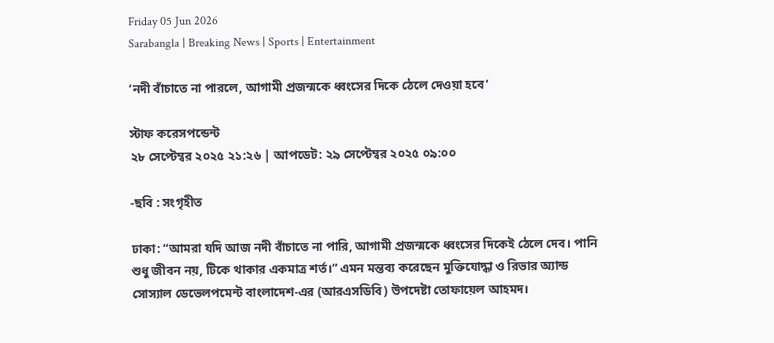Friday 05 Jun 2026
Sarabangla | Breaking News | Sports | Entertainment

‘নদী বাঁচাতে না পারলে, আগামী প্রজন্মকে ধ্বংসের দিকে ঠেলে দেওয়া হবে’

স্টাফ করেসপন্ডেন্ট
২৮ সেপ্টেম্বর ২০২৫ ২১:২৬ | আপডেট: ২৯ সেপ্টেম্বর ২০২৫ ০৯:০০

-ছবি : সংগৃহীত

ঢাকা: “আমরা যদি আজ নদী বাঁচাতে না পারি, আগামী প্রজন্মকে ধ্বংসের দিকেই ঠেলে দেব। পানি শুধু জীবন নয়, টিকে থাকার একমাত্র শর্ত।” এমন মন্তব্য করেছেন মুক্তিযোদ্ধা ও রিভার অ্যান্ড সোস্যাল ডেভেলপমেন্ট বাংলাদেশ-এর (আরএসডিবি) উপদেষ্টা তোফায়েল আহমদ।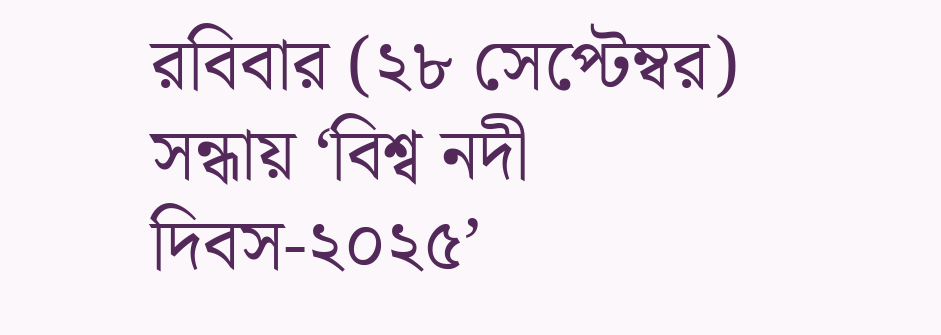রবিবার (২৮ সেপ্টেম্বর) সন্ধায় ‘বিশ্ব নদী দিবস-২০২৫’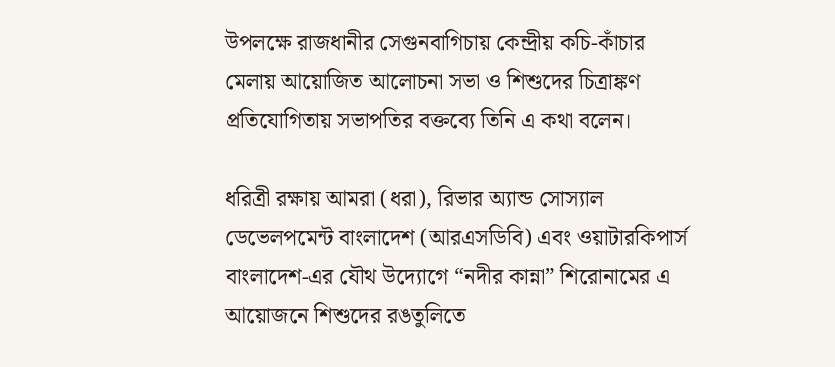উপলক্ষে রাজধানীর সেগুনবাগিচায় কেন্দ্রীয় কচি-কাঁচার মেলায় আয়োজিত আলোচনা সভা ও শিশুদের চিত্রাঙ্কণ প্রতিযোগিতায় সভাপতির বক্তব্যে তিনি এ কথা বলেন।

ধরিত্রী রক্ষায় আমরা (ধরা), রিভার অ্যান্ড সোস্যাল ডেভেলপমেন্ট বাংলাদেশ (আরএসডিবি) এবং ওয়াটারকিপার্স বাংলাদেশ-এর যৌথ উদ্যোগে “নদীর কান্না” শিরোনামের এ আয়োজনে শিশুদের রঙতুলিতে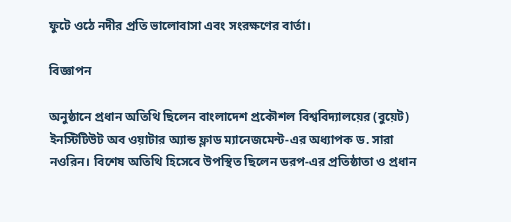ফুটে ওঠে নদীর প্রতি ভালোবাসা এবং সংরক্ষণের বার্তা।

বিজ্ঞাপন

অনুষ্ঠানে প্রধান অতিথি ছিলেন বাংলাদেশ প্রকৌশল বিশ্ববিদ্যালয়ের (বুয়েট) ইনস্টিটিউট অব ওয়াটার অ্যান্ড ফ্লাড ম্যানেজমেন্ট-এর অধ্যাপক ড. সারা নওরিন। বিশেষ অতিথি হিসেবে উপস্থিত ছিলেন ডরপ-এর প্রতিষ্ঠাতা ও প্রধান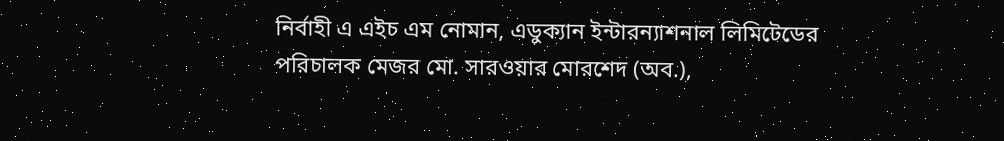নির্বাহী এ এইচ এম নোমান, এডুক্যান ইন্টারন্যাশনাল লিমিটেডের পরিচালক মেজর মো. সারওয়ার মোরশেদ (অব.),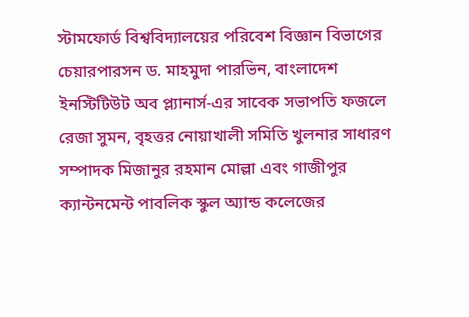স্টামফোর্ড বিশ্ববিদ্যালয়ের পরিবেশ বিজ্ঞান বিভাগের চেয়ারপারসন ড. মাহমুদা পারভিন, বাংলাদেশ ইনস্টিটিউট অব প্ল্যানার্স-এর সাবেক সভাপতি ফজলে রেজা সুমন, বৃহত্তর নোয়াখালী সমিতি খুলনার সাধারণ সম্পাদক মিজানুর রহমান মোল্লা এবং গাজীপুর ক্যান্টনমেন্ট পাবলিক স্কুল অ্যান্ড কলেজের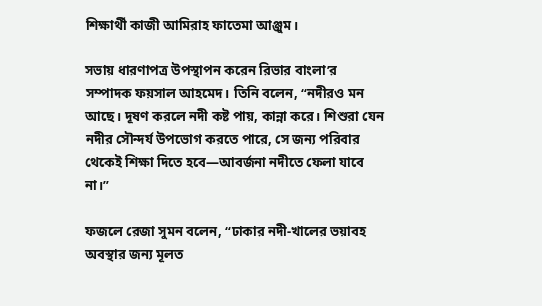শিক্ষার্থী কাজী আমিরাহ ফাতেমা আঞ্জুম।

সভায় ধারণাপত্র উপস্থাপন করেন রিভার বাংলা’র সম্পাদক ফয়সাল আহমেদ। তিনি বলেন, “নদীরও মন আছে। দূষণ করলে নদী কষ্ট পায়, কান্না করে। শিশুরা যেন নদীর সৌন্দর্য উপভোগ করতে পারে, সে জন্য পরিবার থেকেই শিক্ষা দিতে হবে—আবর্জনা নদীতে ফেলা যাবে না।”

ফজলে রেজা সুমন বলেন, “ঢাকার নদী-খালের ভয়াবহ অবস্থার জন্য মূলত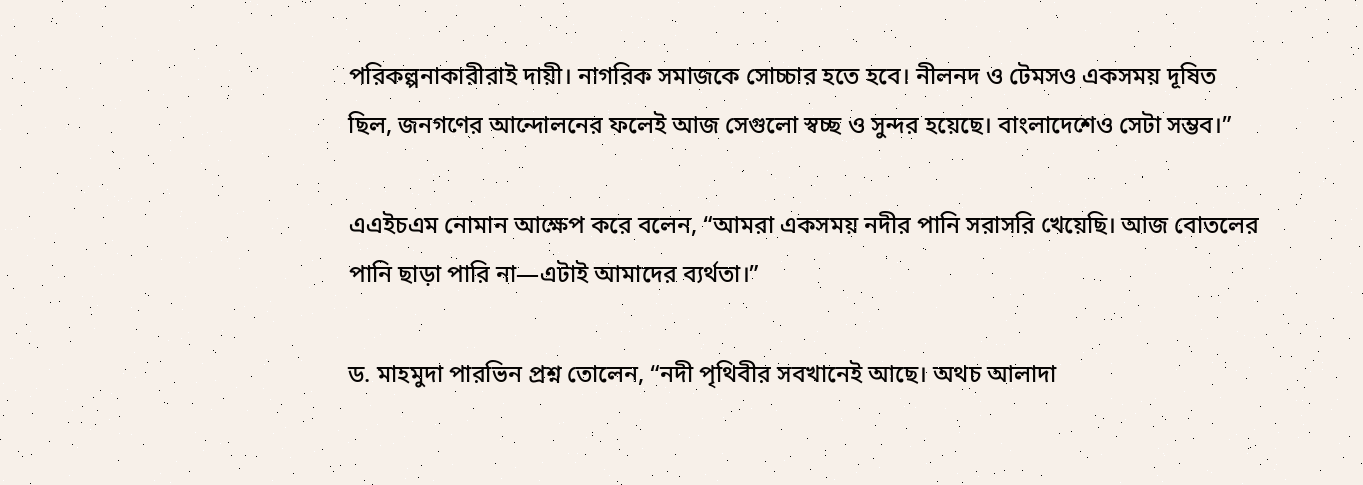পরিকল্পনাকারীরাই দায়ী। নাগরিক সমাজকে সোচ্চার হতে হবে। নীলনদ ও টেমসও একসময় দূষিত ছিল, জনগণের আন্দোলনের ফলেই আজ সেগুলো স্বচ্ছ ও সুন্দর হয়েছে। বাংলাদেশেও সেটা সম্ভব।”

এএইচএম নোমান আক্ষেপ করে বলেন, “আমরা একসময় নদীর পানি সরাসরি খেয়েছি। আজ বোতলের পানি ছাড়া পারি না—এটাই আমাদের ব্যর্থতা।”

ড. মাহমুদা পারভিন প্রশ্ন তোলেন, “নদী পৃথিবীর সবখানেই আছে। অথচ আলাদা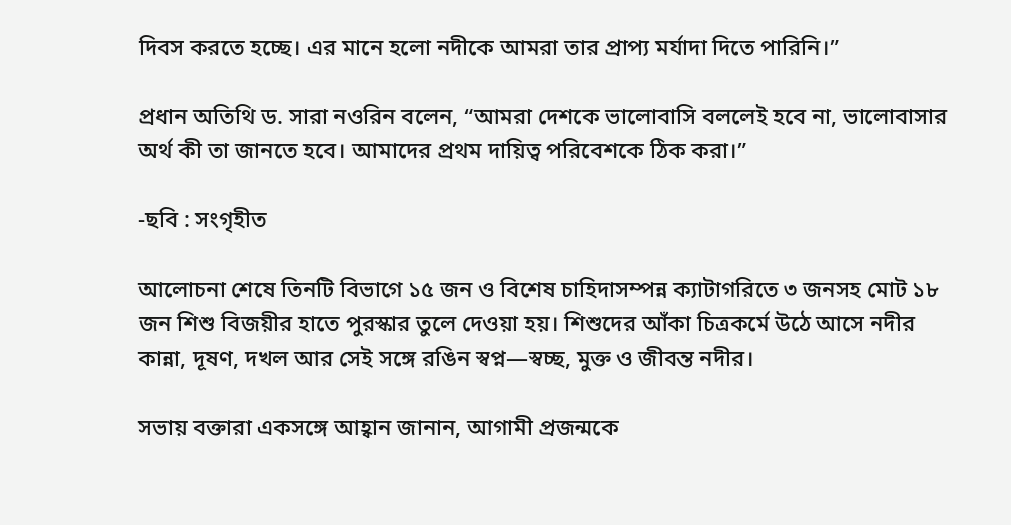দিবস করতে হচ্ছে। এর মানে হলো নদীকে আমরা তার প্রাপ্য মর্যাদা দিতে পারিনি।”

প্রধান অতিথি ড. সারা নওরিন বলেন, “আমরা দেশকে ভালোবাসি বললেই হবে না, ভালোবাসার অর্থ কী তা জানতে হবে। আমাদের প্রথম দায়িত্ব পরিবেশকে ঠিক করা।”

-ছবি : সংগৃহীত

আলোচনা শেষে তিনটি বিভাগে ১৫ জন ও বিশেষ চাহিদাসম্পন্ন ক্যাটাগরিতে ৩ জনসহ মোট ১৮ জন শিশু বিজয়ীর হাতে পুরস্কার তুলে দেওয়া হয়। শিশুদের আঁকা চিত্রকর্মে উঠে আসে নদীর কান্না, দূষণ, দখল আর সেই সঙ্গে রঙিন স্বপ্ন—স্বচ্ছ, মুক্ত ও জীবন্ত নদীর।

সভায় বক্তারা একসঙ্গে আহ্বান জানান, আগামী প্রজন্মকে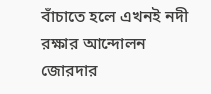বাঁচাতে হলে এখনই নদী রক্ষার আন্দোলন জোরদার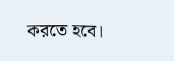করতে হবে।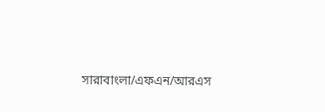সারাবাংলা/এফএন/আরএস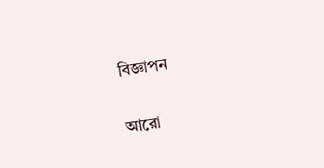বিজ্ঞাপন

আরো